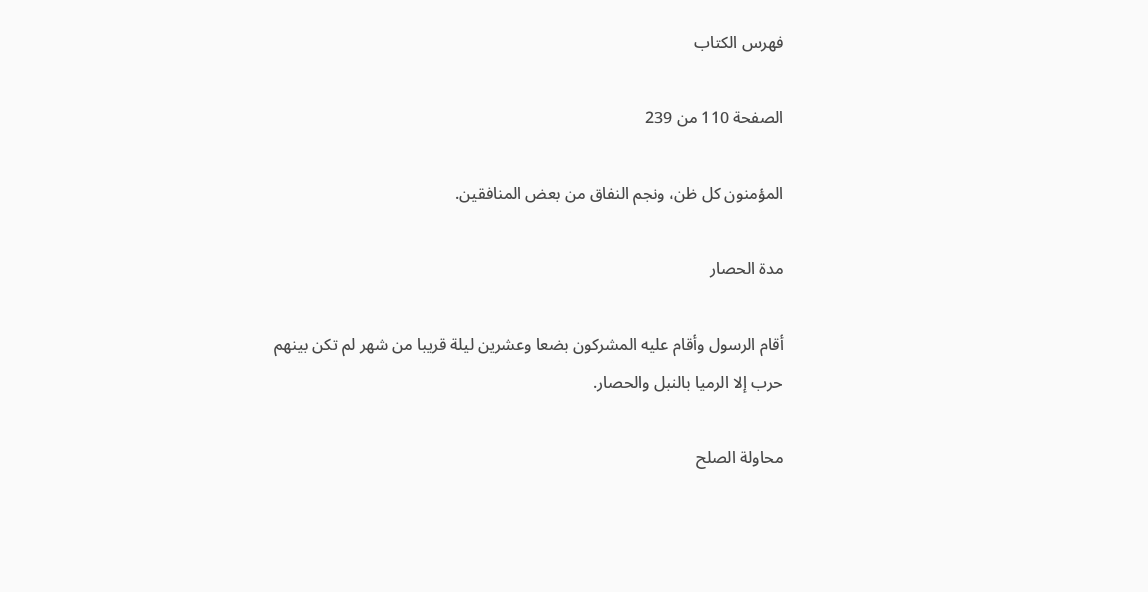فهرس الكتاب

الصفحة 110 من 239

المؤمنون كل ظن، ونجم النفاق من بعض المنافقين.

مدة الحصار

أقام الرسول وأقام عليه المشركون بضعا وعشرين ليلة قريبا من شهر لم تكن بينهم حرب إلا الرميا بالنبل والحصار.

محاولة الصلح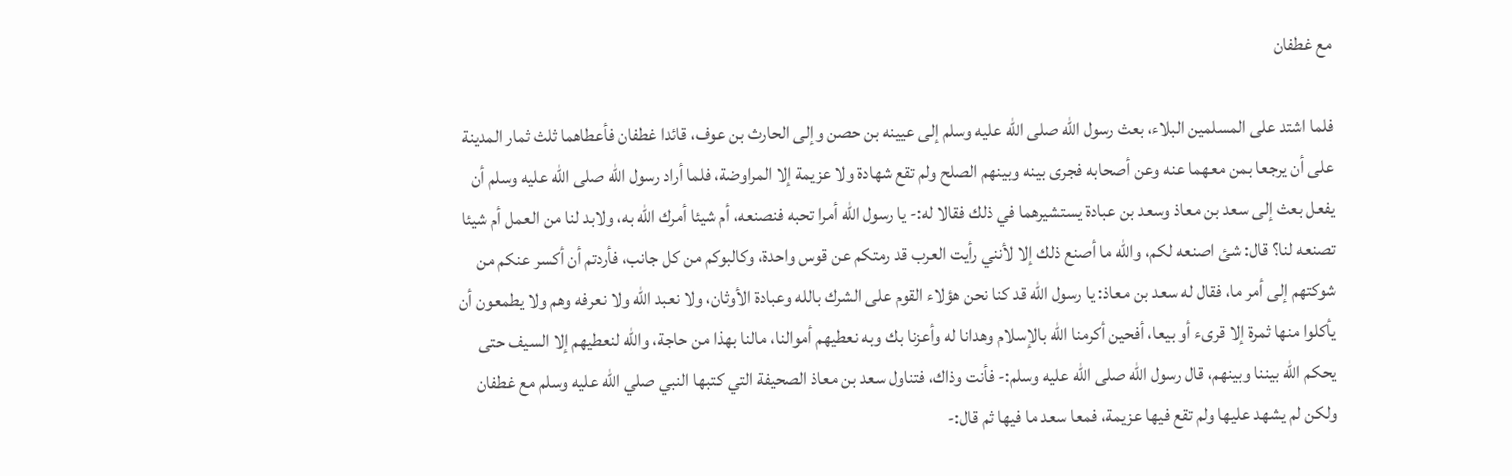مع غطفان

فلما اشتد على المسلمين البلاء، بعث رسول الله صلى الله عليه وسلم إلى عيينه بن حصن وإلى الحارث بن عوف، قائدا غطفان فأعطاهما ثلث ثمار المدينة على أن يرجعا بمن معهما عنه وعن أصحابه فجرى بينه وبينهم الصلح ولم تقع شهادة ولا عزيمة إلا المراوضة، فلما أراد رسول الله صلى الله عليه وسلم أن يفعل بعث إلى سعد بن معاذ وسعد بن عبادة يستشيرهما في ذلك فقالا له:- يا رسول الله أمرا تحبه فنصنعه، أم شيئا أمرك الله به، ولابد لنا من العمل أم شيئا تصنعه لنا؟ قال: شئ اصنعه لكم، والله ما أصنع ذلك إلا لأنني رأيت العرب قد رمتكم عن قوس واحدة، وكالبوكم من كل جانب، فأردتم أن أكسر عنكم من شوكتهم إلى أمر ما، فقال له سعد بن معاذ: يا رسول الله قد كنا نحن هؤلاء القوم على الشرك بالله وعبادة الأوثان، ولا نعبد الله ولا نعرفه وهم ولا يطمعون أن يأكلوا منها ثمرة إلا قرىء أو بيعا، أفحين أكرمنا الله بالإسلام وهدانا له وأعزنا بك وبه نعطيهم أموالنا، مالنا بهذا من حاجة، والله لنعطيهم إلا السيف حتى يحكم الله بيننا وبينهم، قال رسول الله صلى الله عليه وسلم:- فأنت وذاك، فتناول سعد بن معاذ الصحيفة التي كتبها النبي صلي الله عليه وسلم مع غطفان ولكن لم يشهد عليها ولم تقع فيها عزيمة، فمعا سعد ما فيها ثم قال:-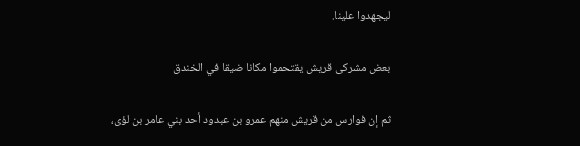ليجهدوا علينا.

بعض مشركى قريش يقتحموا مكانا ضيقا في الخندق

ثم إن فوارس من قريش منهم عمرو بن عبدود أحد بني عامر بن لؤى،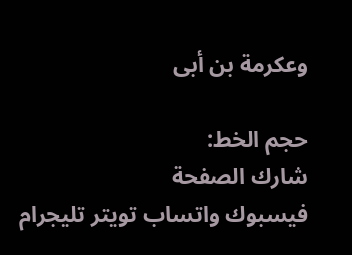وعكرمة بن أبى

حجم الخط:
شارك الصفحة
فيسبوك واتساب تويتر تليجرام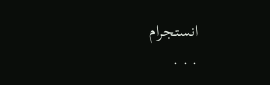انستجرام
. . .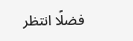فضلًا انتظر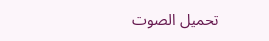تحميل الصوت